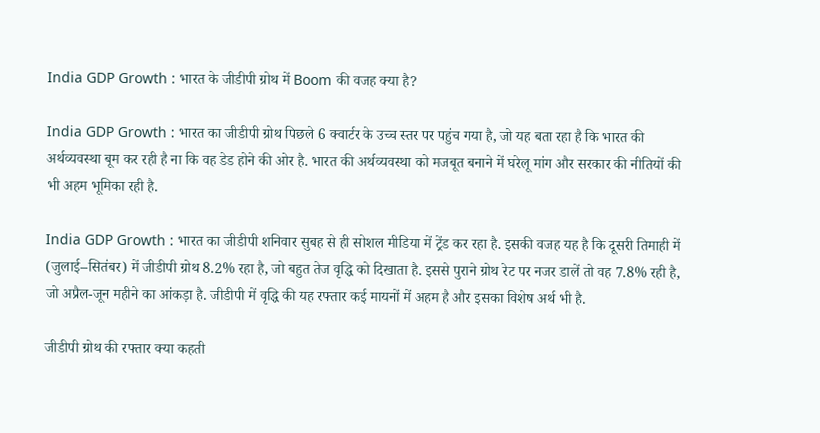India GDP Growth : भारत के जीडीपी ग्रोथ में Boom की वजह क्या है?

India GDP Growth : भारत का जीडीपी ग्रोथ पिछले 6 क्वार्टर के उच्च स्तर पर पहुंच गया है, जो यह बता रहा है कि भारत की अर्थव्यवस्था बूम कर रही है ना कि वह डेड होने की ओर है. भारत की अर्थव्यवस्था को मजबूत बनाने में घरेलू मांग और सरकार की नीतियों की भी अहम भूमिका रही है.

India GDP Growth : भारत का जीडीपी शनिवार सुबह से ही सोशल मीडिया में ट्रेंड कर रहा है. इसकी वजह यह है कि दूसरी तिमाही में (जुलाई–सितंबर) में जीडीपी ग्रोथ 8.2% रहा है, जो बहुत तेज वृद्धि को दिखाता है. इससे पुराने ग्रोथ रेट पर नजर डालें तो वह 7.8% रही है, जो अप्रैल-जून महीने का आंकड़ा है. जीडीपी में वृद्धि की यह रफ्तार कई मायनों में अहम है और इसका विशेष अर्थ भी है.

जीडीपी ग्रोथ की रफ्तार क्या कहती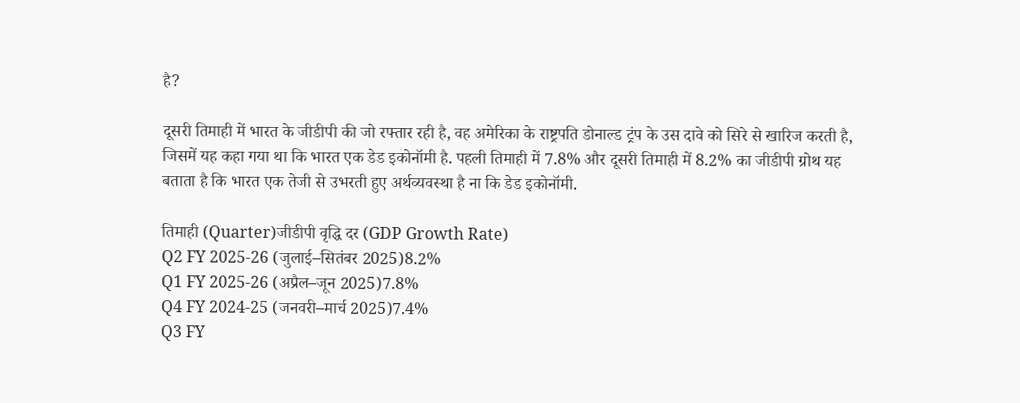है?

दूसरी तिमाही में भारत के जीडीपी की जो रफ्तार रही है, वह अमेरिका के राष्ट्रपति डोनाल्ड ट्रंप के उस दावे को सिरे से खारिज करती है, जिसमें यह कहा गया था कि भारत एक डेड इकोनॉमी है. पहली तिमाही में 7.8% और दूसरी तिमाही में 8.2% का जीडीपी ग्रोथ यह बताता है कि भारत एक तेजी से उभरती हुए अर्थव्यवस्था है ना कि डेड इकोनॉमी.

तिमाही (Quarter)जीडीपी वृद्धि दर (GDP Growth Rate)
Q2 FY 2025-26 (जुलाई–सितंबर 2025)8.2%
Q1 FY 2025-26 (अप्रैल–जून 2025)7.8%
Q4 FY 2024-25 (जनवरी–मार्च 2025)7.4%
Q3 FY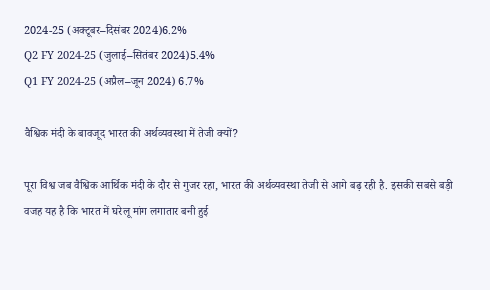2024-25 (अक्टूबर–दिसंबर 2024)6.2%
Q2 FY 2024-25 (जुलाई–सितंबर 2024)5.4%
Q1 FY 2024-25 (अप्रैल–जून 2024) 6.7%

वैश्विक मंदी के बावजूद भारत की अर्थव्यवस्था में तेजी क्यों?

पूरा विश्व जब वैश्विक आर्थिक मंदी के दौर से गुजर रहा, भारत की अर्थव्यवस्था तेजी से आगे बढ़ रही है. इसकी सबसे बड़ी वजह यह है कि भारत में घरेलू मांग लगातार बनी हुई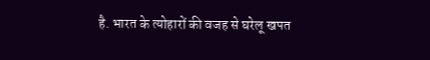है. भारत के त्योहारों की वजह से घरेलू खपत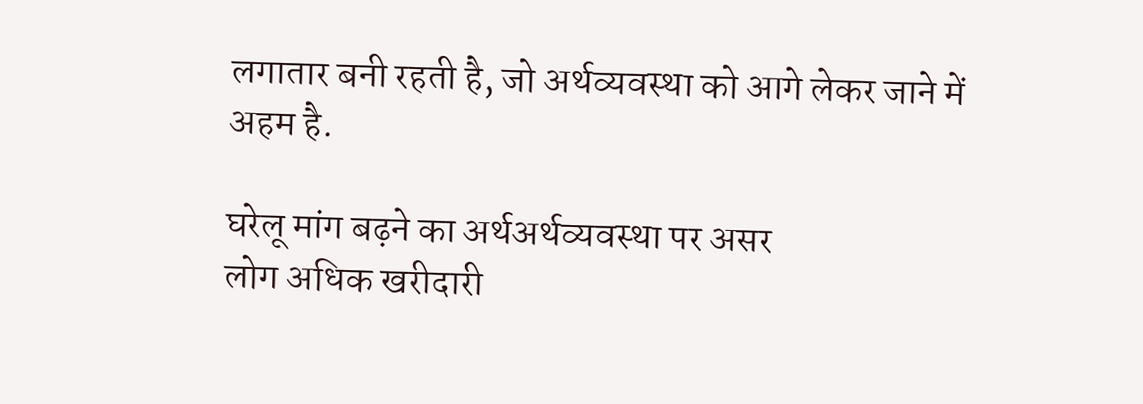लगातार बनी रहती है, जो अर्थव्यवस्था को आगे लेकर जाने में अहम है.

घरेलू मांग बढ़ने का अर्थअर्थव्यवस्था पर असर
लोग अधिक खरीदारी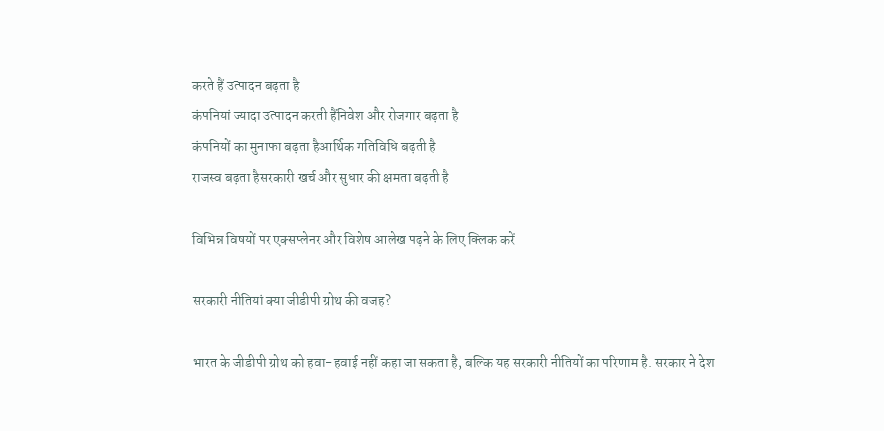करते हैं उत्पादन बढ़ता है
कंपनियां ज्यादा उत्पादन करती हैंनिवेश और रोजगार बढ़ता है
कंपनियों का मुनाफा बढ़ता हैआर्थिक गतिविधि बढ़ती है
राजस्व बढ़ता हैसरकारी खर्च और सुधार की क्षमता बढ़ती है

विभिन्न विषयों पर एक्सप्लेनर और विशेष आलेख पढ़ने के लिए क्लिक करें

सरकारी नीतियां क्या जीडीपी ग्रोथ की वजह?

भारत के जीडीपी ग्रोथ को हवा-हवाई नहीं कहा जा सकता है, बल्कि यह सरकारी नीतियों का परिणाम है. सरकार ने देश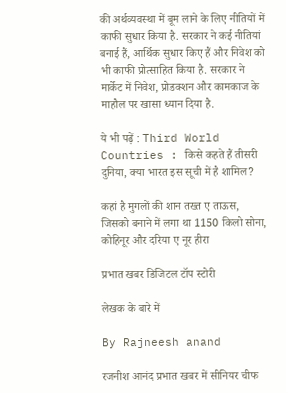की अर्थव्यवस्था में बूम लाने के लिए नीतियों में काफी सुधार किया है. सरकार ने कई नीतियां बनाई हैं, आर्थिक सुधार किए हैं और निवेश को भी काफी प्रोत्साहित किया है. सरकार ने मार्केट में निवेश, प्रोडक्शन और कामकाज के माहौल पर खासा ध्यान दिया है.

ये भी पढ़ें : Third World Countries : किसे कहते हैं तीसरी दुनिया, क्या भारत इस सूची में है शामिल?

कहां है मुगलों की शान तख्त ए ताऊस, जिसको बनाने में लगा था 1150 किलो सोना, कोहिनूर और दरिया ए नूर हीरा

प्रभात खबर डिजिटल टॉप स्टोरी

लेखक के बारे में

By Rajneesh anand

रजनीश आनंद प्रभात खबर में सीनियर चीफ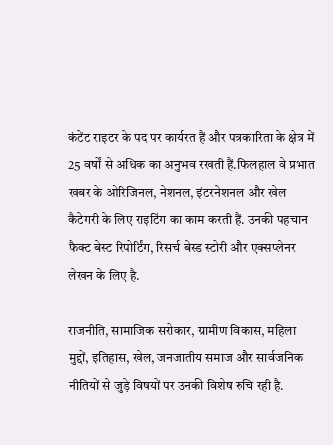कंटेंट राइटर के पद पर कार्यरत हैं और पत्रकारिता के क्षेत्र में 25 वर्षों से अधिक का अनुभव रखती हैं.फिलहाल वे प्रभात खबर के ओरिजिनल, नेशनल, इंटरनेशनल और खेल कैटेगरी के लिए राइटिंग का काम करती हैं. उनकी पहचान फैक्ट बेस्ट रिपोर्टिंग, रिसर्च बेस्ड स्टोरी और एक्सप्लेनर लेखन के लिए है.

राजनीति, सामाजिक सरोकार, ग्रामीण विकास, महिला मुद्दों, इतिहास, खेल, जनजातीय समाज और सार्वजनिक नीतियों से जुड़े विषयों पर उनकी विशेष रुचि रही है.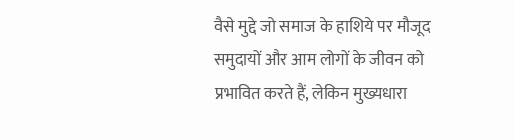वैसे मुद्दे जो समाज के हाशिये पर मौजूद समुदायों और आम लोगों के जीवन को प्रभावित करते हैं, लेकिन मुख्यधारा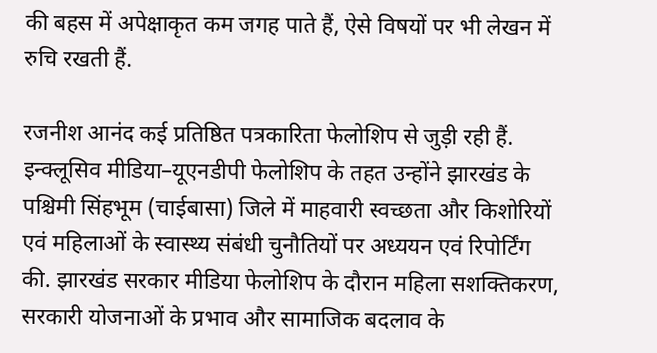की बहस में अपेक्षाकृत कम जगह पाते हैं, ऐसे विषयों पर भी लेखन में रुचि रखती हैं.

रजनीश आनंद कई प्रतिष्ठित पत्रकारिता फेलोशिप से जुड़ी रही हैं. इन्क्लूसिव मीडिया–यूएनडीपी फेलोशिप के तहत उन्होंने झारखंड के पश्चिमी सिंहभूम (चाईबासा) जिले में माहवारी स्वच्छता और किशोरियों एवं महिलाओं के स्वास्थ्य संबंधी चुनौतियों पर अध्ययन एवं रिपोर्टिंग की. झारखंड सरकार मीडिया फेलोशिप के दौरान महिला सशक्तिकरण, सरकारी योजनाओं के प्रभाव और सामाजिक बदलाव के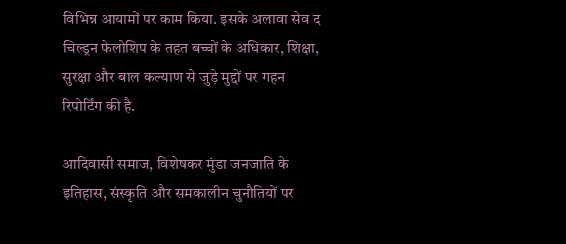विभिन्न आयामों पर काम किया. इसके अलावा सेव द चिल्ड्रन फेलोशिप के तहत बच्चों के अधिकार, शिक्षा, सुरक्षा और बाल कल्याण से जुड़े मुद्दों पर गहन रिपोर्टिंग की है.

आदिवासी समाज, विशेषकर मुंडा जनजाति के इतिहास, संस्कृति और समकालीन चुनौतियों पर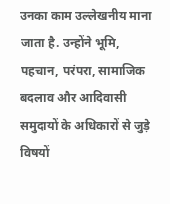उनका काम उल्लेखनीय माना जाता है. उन्होंने भूमि, पहचान, परंपरा, सामाजिक बदलाव और आदिवासी समुदायों के अधिकारों से जुड़े विषयों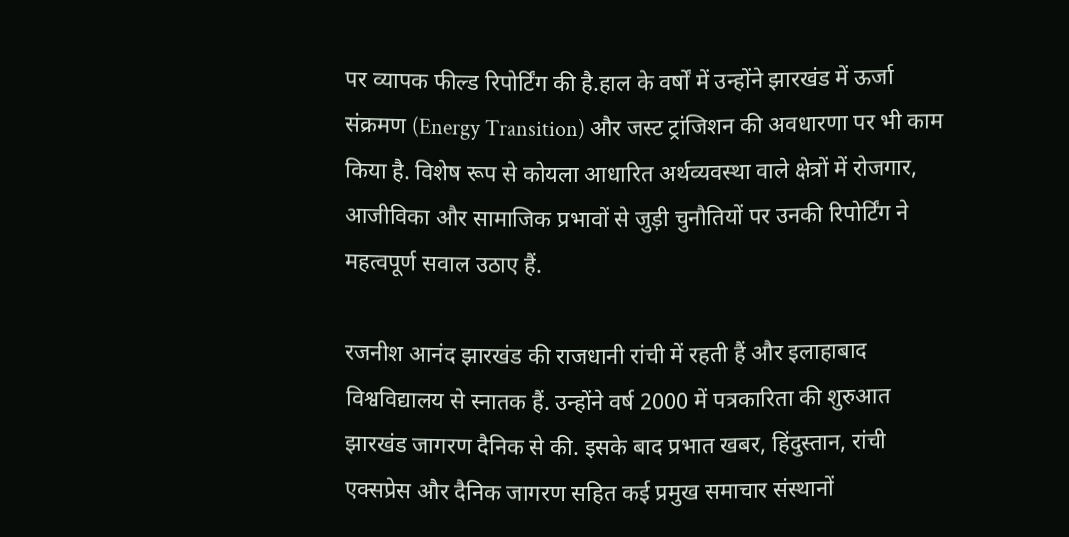पर व्यापक फील्ड रिपोर्टिंग की है.हाल के वर्षों में उन्होंने झारखंड में ऊर्जा संक्रमण (Energy Transition) और जस्ट ट्रांजिशन की अवधारणा पर भी काम किया है. विशेष रूप से कोयला आधारित अर्थव्यवस्था वाले क्षेत्रों में रोजगार, आजीविका और सामाजिक प्रभावों से जुड़ी चुनौतियों पर उनकी रिपोर्टिंग ने महत्वपूर्ण सवाल उठाए हैं.

रजनीश आनंद झारखंड की राजधानी रांची में रहती हैं और इलाहाबाद विश्वविद्यालय से स्नातक हैं. उन्होंने वर्ष 2000 में पत्रकारिता की शुरुआत झारखंड जागरण दैनिक से की. इसके बाद प्रभात खबर, हिंदुस्तान, रांची एक्सप्रेस और दैनिक जागरण सहित कई प्रमुख समाचार संस्थानों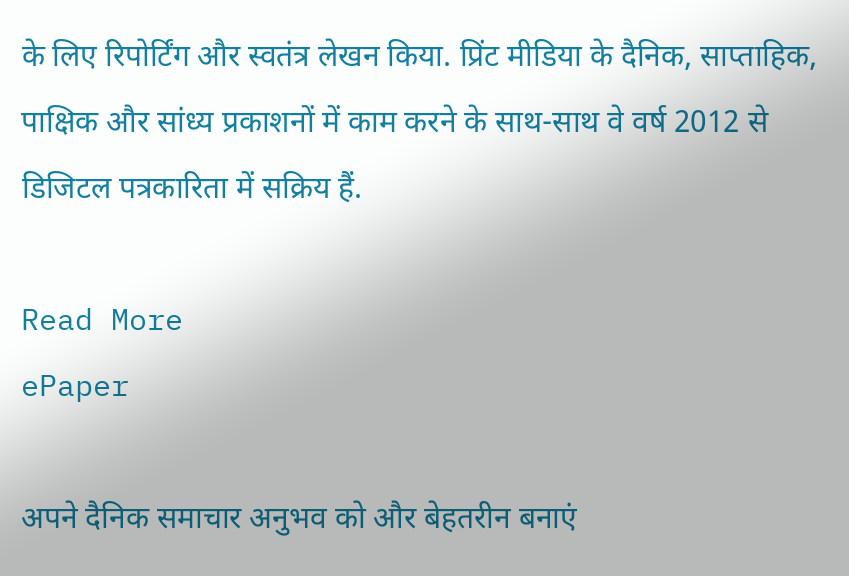के लिए रिपोर्टिंग और स्वतंत्र लेखन किया. प्रिंट मीडिया के दैनिक, साप्ताहिक, पाक्षिक और सांध्य प्रकाशनों में काम करने के साथ-साथ वे वर्ष 2012 से डिजिटल पत्रकारिता में सक्रिय हैं.

Read More
ePaper

अपने दैनिक समाचार अनुभव को और बेहतरीन बनाएं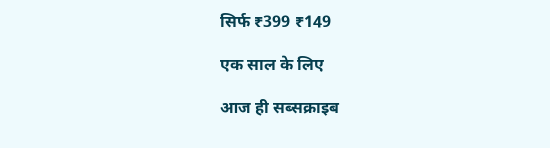सिर्फ ₹399 ₹149

एक साल के लिए

आज ही सब्सक्राइब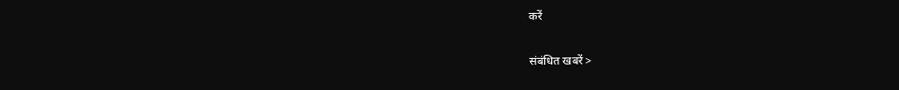करें

संबंधित खबरें >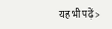यह भी पढ़ें >